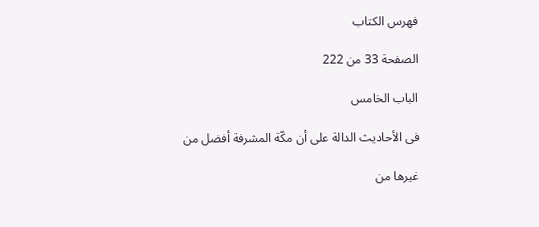فهرس الكتاب

الصفحة 33 من 222

الباب الخامس

فى الأحاديث الدالة على أن مكّة المشرفة أفضل من

غيرها من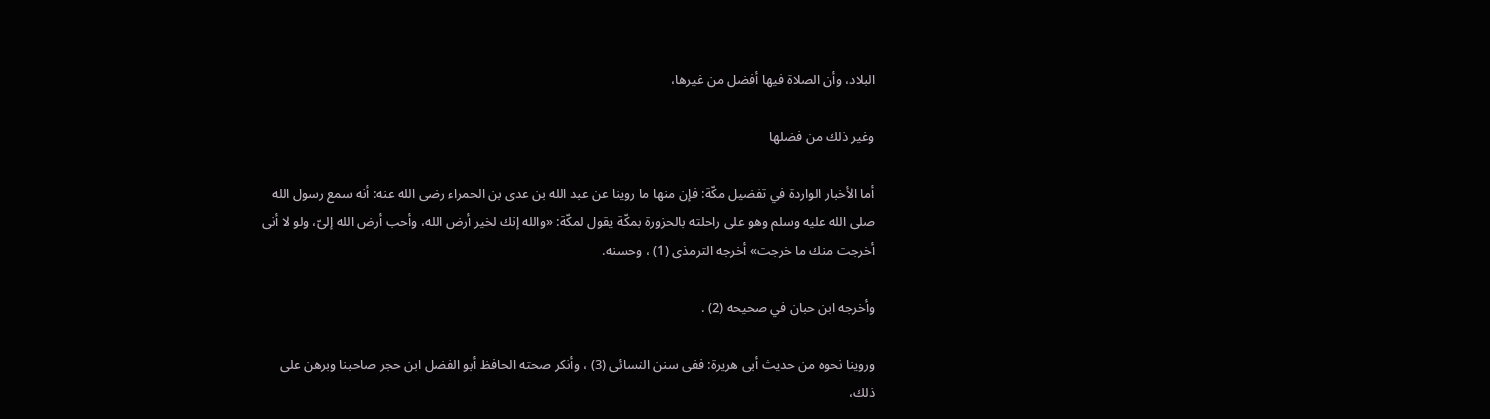البلاد، وأن الصلاة فيها أفضل من غيرها،

وغير ذلك من فضلها

أما الأخبار الواردة في تفضيل مكّة: فإن منها ما روينا عن عبد الله بن عدى بن الحمراء رضى الله عنه: أنه سمع رسول الله صلى الله عليه وسلم وهو على راحلته بالحزورة بمكّة يقول لمكّة: «والله إنك لخير أرض الله، وأحب أرض الله إلىّ، ولو لا أنى أخرجت منك ما خرجت» أخرجه الترمذى (1) ، وحسنه.

وأخرجه ابن حبان في صحيحه (2) .

وروينا نحوه من حديث أبى هريرة: ففى سنن النسائى (3) ، وأنكر صحته الحافظ أبو الفضل ابن حجر صاحبنا وبرهن على ذلك،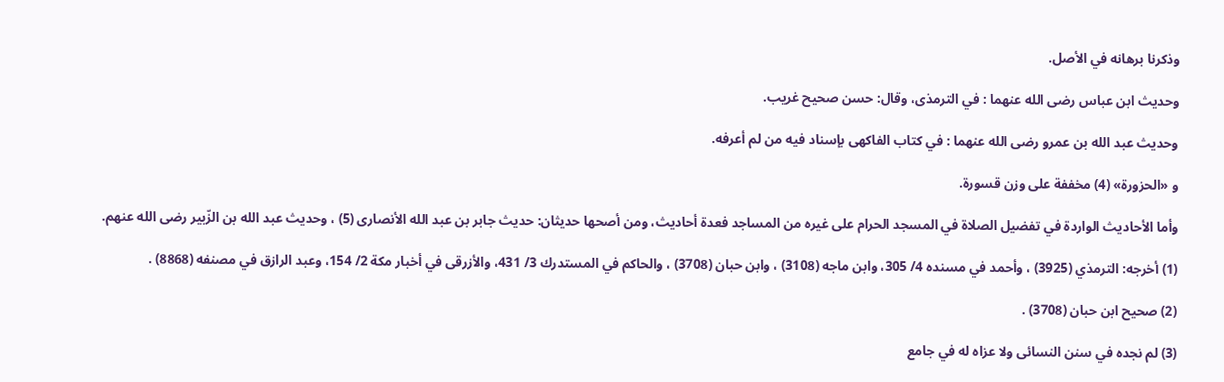وذكرنا برهانه في الأصل.

وحديث ابن عباس رضى الله عنهما : في الترمذى، وقال: حسن صحيح غريب.

وحديث عبد الله بن عمرو رضى الله عنهما : في كتاب الفاكهى بإسناد فيه من لم أعرفه.

و «الحزورة» (4) مخففة على وزن قسورة.

وأما الأحاديث الواردة في تفضيل الصلاة في المسجد الحرام على غيره من المساجد فعدة أحاديث، ومن أصحها حديثان: حديث جابر بن عبد الله الأنصارى (5) ، وحديث عبد الله بن الزّبير رضى الله عنهم.

(1) أخرجه: الترمذي (3925) ، وأحمد في مسنده 4/ 305، وابن ماجه (3108) ، وابن حبان (3708) ، والحاكم في المستدرك 3/ 431، والأزرقى في أخبار مكة 2/ 154، وعبد الرازق في مصنفه (8868) .

(2) صحيح ابن حبان (3708) .

(3) لم نجده في سنن النسائى ولا عزاه له في جامع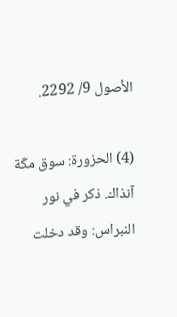الأصول 9/ 2292.

(4) الحزورة: سوق مكّة آنذاك. ذكر في نور النبراس: وقد دخلت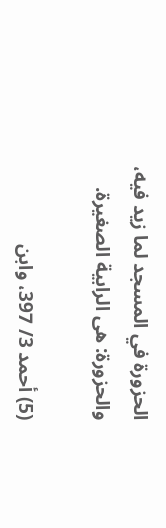الحزورة في المسجد لما زيد فيه، والحزورة: هى الرابية الصغيرة.

(5) أحمد 3/ 397، وابن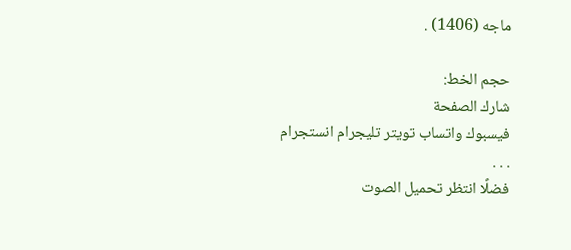ماجه (1406) .

حجم الخط:
شارك الصفحة
فيسبوك واتساب تويتر تليجرام انستجرام
. . .
فضلًا انتظر تحميل الصوت